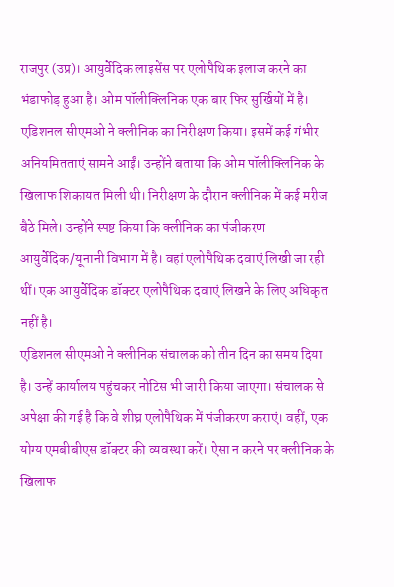राजपुर (उप्र)। आयुर्वेदिक लाइसेंस पर एलोपैथिक इलाज करने का भंडाफोड़ हुआ है। ओम पॉलीक्लिनिक एक बार फिर सुर्खियों में है। एडिशनल सीएमओ ने क्लीनिक का निरीक्षण किया। इसमें कई गंभीर अनियमितताएं सामने आईं। उन्होंने बताया कि ओम पॉलीक्लिनिक के खिलाफ शिकायत मिली थी। निरीक्षण के दौरान क्लीनिक में कई मरीज बैठे मिले। उन्होंने स्पष्ट किया कि क्लीनिक का पंजीकरण आयुर्वेदिक/यूनानी विभाग में है। वहां एलोपैथिक दवाएं लिखी जा रही थीं। एक आयुर्वेदिक डॉक्टर एलोपैथिक दवाएं लिखने के लिए अधिकृत नहीं है।
एडिशनल सीएमओ ने क्लीनिक संचालक को तीन दिन का समय दिया है। उन्हें कार्यालय पहुंचकर नोटिस भी जारी किया जाएगा। संचालक से अपेक्षा की गई है कि वे शीघ्र एलोपैथिक में पंजीकरण कराएं। वहीं, एक योग्य एमबीबीएस डॉक्टर की व्यवस्था करें। ऐसा न करने पर क्लीनिक के खिलाफ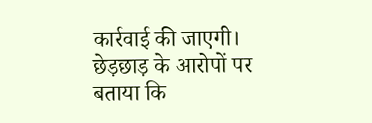कार्रवाई की जाएगी। छेड़छाड़ के आरोपों पर बताया कि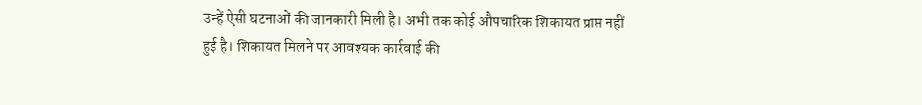उन्हें ऐसी घटनाओं की जानकारी मिली है। अभी तक कोई औपचारिक शिकायत प्राप्त नहीं हुई है। शिकायत मिलने पर आवश्यक कार्रवाई की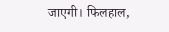जाएगी। फिलहाल,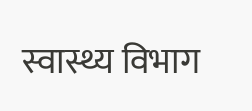स्वास्थ्य विभाग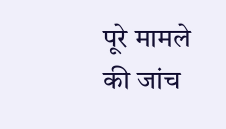पूरे मामले की जांच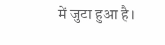में जुटा हुआ है।